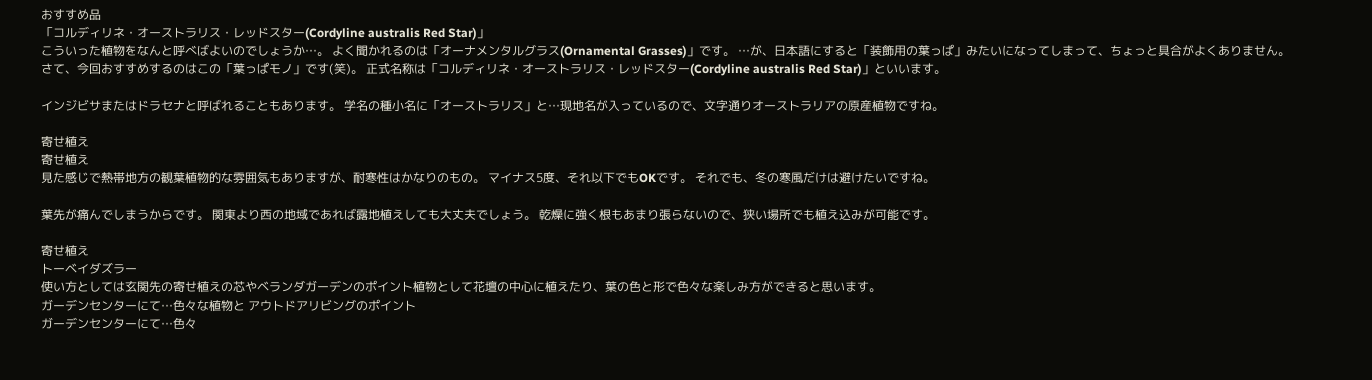おすすめ品
「コルディリネ・オーストラリス・レッドスター(Cordyline australis Red Star)」
こういった植物をなんと呼べばよいのでしょうか…。 よく聞かれるのは「オーナメンタルグラス(Ornamental Grasses)」です。 …が、日本語にすると「装飾用の葉っぱ」みたいになってしまって、ちょっと具合がよくありません。
さて、今回おすすめするのはこの「葉っぱモノ」です(笑)。 正式名称は「コルディリネ・オーストラリス・レッドスター(Cordyline australis Red Star)」といいます。

インジビサまたはドラセナと呼ばれることもあります。 学名の種小名に「オーストラリス」と…現地名が入っているので、文字通りオーストラリアの原産植物ですね。

寄せ植え
寄せ植え
見た感じで熱帯地方の観葉植物的な雰囲気もありますが、耐寒性はかなりのもの。 マイナス5度、それ以下でもOKです。 それでも、冬の寒風だけは避けたいですね。

葉先が痛んでしまうからです。 関東より西の地域であれば露地植えしても大丈夫でしょう。 乾燥に強く根もあまり張らないので、狭い場所でも植え込みが可能です。

寄せ植え
トーベイダズラー
使い方としては玄関先の寄せ植えの芯やベランダガーデンのポイント植物として花壇の中心に植えたり、葉の色と形で色々な楽しみ方ができると思います。
ガーデンセンターにて…色々な植物と アウトドアリビングのポイント
ガーデンセンターにて…色々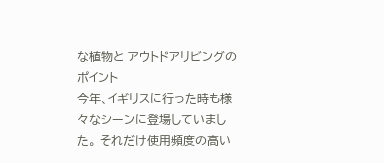な植物と アウトドアリビングのポイント
今年、イギリスに行った時も様々なシーンに登場していました。 それだけ使用頻度の高い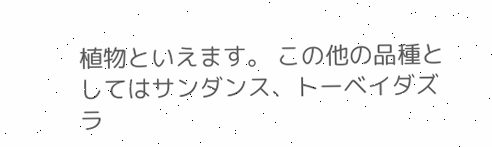植物といえます。 この他の品種としてはサンダンス、トーベイダズラ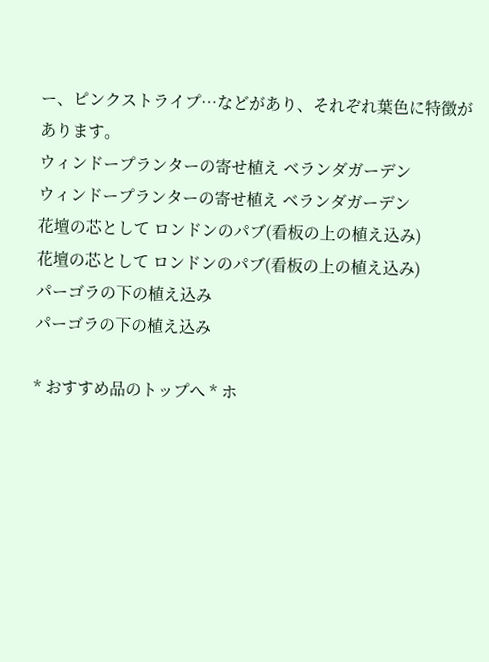ー、ピンクストライプ…などがあり、それぞれ葉色に特徴があります。
ウィンドープランターの寄せ植え ベランダガーデン
ウィンドープランターの寄せ植え ベランダガーデン
花壇の芯として ロンドンのパブ(看板の上の植え込み)
花壇の芯として ロンドンのパブ(看板の上の植え込み)
パーゴラの下の植え込み
パーゴラの下の植え込み

* おすすめ品のトップへ * ホ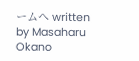ームへ written by Masaharu Okano